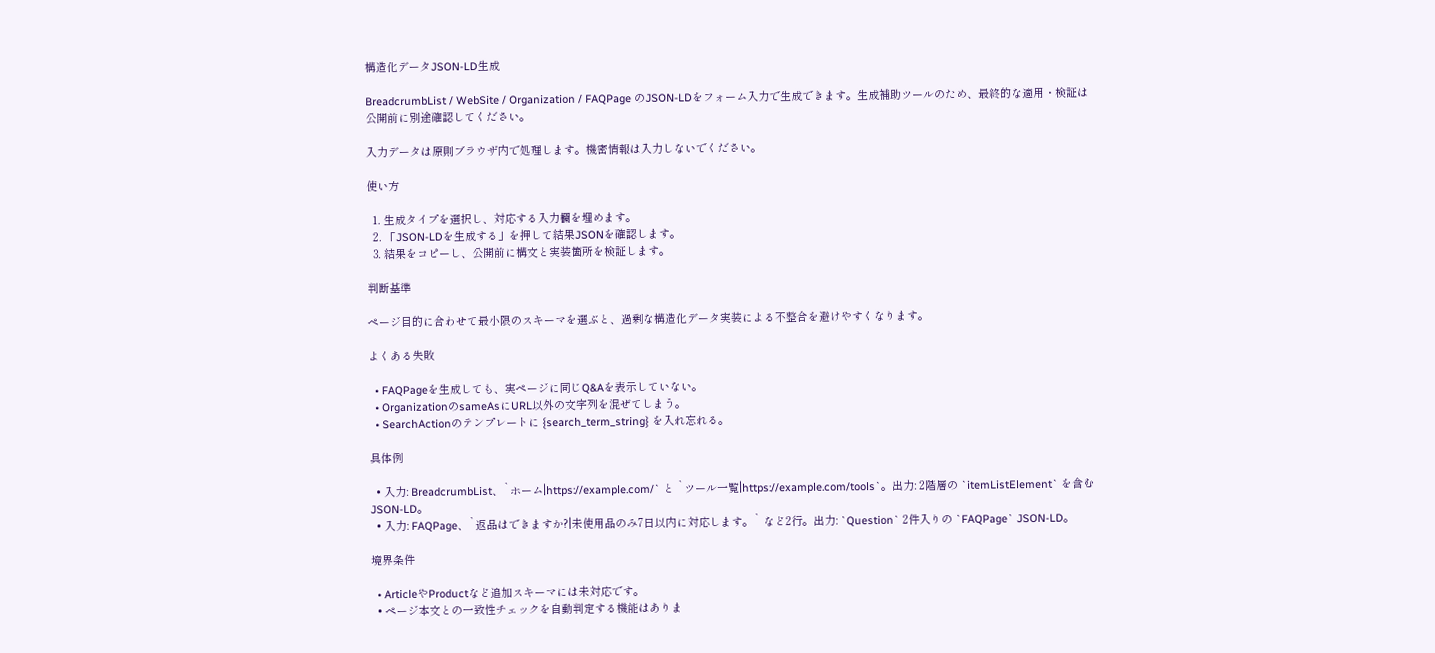構造化データJSON-LD生成

BreadcrumbList / WebSite / Organization / FAQPage のJSON-LDをフォーム入力で生成できます。生成補助ツールのため、最終的な適用・検証は公開前に別途確認してください。

入力データは原則ブラウザ内で処理します。機密情報は入力しないでください。

使い方

  1. 生成タイプを選択し、対応する入力欄を埋めます。
  2. 「JSON-LDを生成する」を押して結果JSONを確認します。
  3. 結果をコピーし、公開前に構文と実装箇所を検証します。

判断基準

ページ目的に合わせて最小限のスキーマを選ぶと、過剰な構造化データ実装による不整合を避けやすくなります。

よくある失敗

  • FAQPageを生成しても、実ページに同じQ&Aを表示していない。
  • OrganizationのsameAsにURL以外の文字列を混ぜてしまう。
  • SearchActionのテンプレートに {search_term_string} を入れ忘れる。

具体例

  • 入力: BreadcrumbList、`ホーム|https://example.com/` と `ツール一覧|https://example.com/tools`。出力: 2階層の `itemListElement` を含むJSON-LD。
  • 入力: FAQPage、`返品はできますか?|未使用品のみ7日以内に対応します。` など2行。出力: `Question` 2件入りの `FAQPage` JSON-LD。

境界条件

  • ArticleやProductなど追加スキーマには未対応です。
  • ページ本文との一致性チェックを自動判定する機能はありま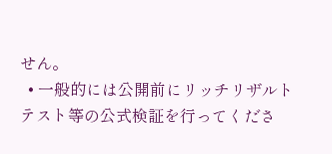せん。
  • 一般的には公開前にリッチリザルトテスト等の公式検証を行ってくださ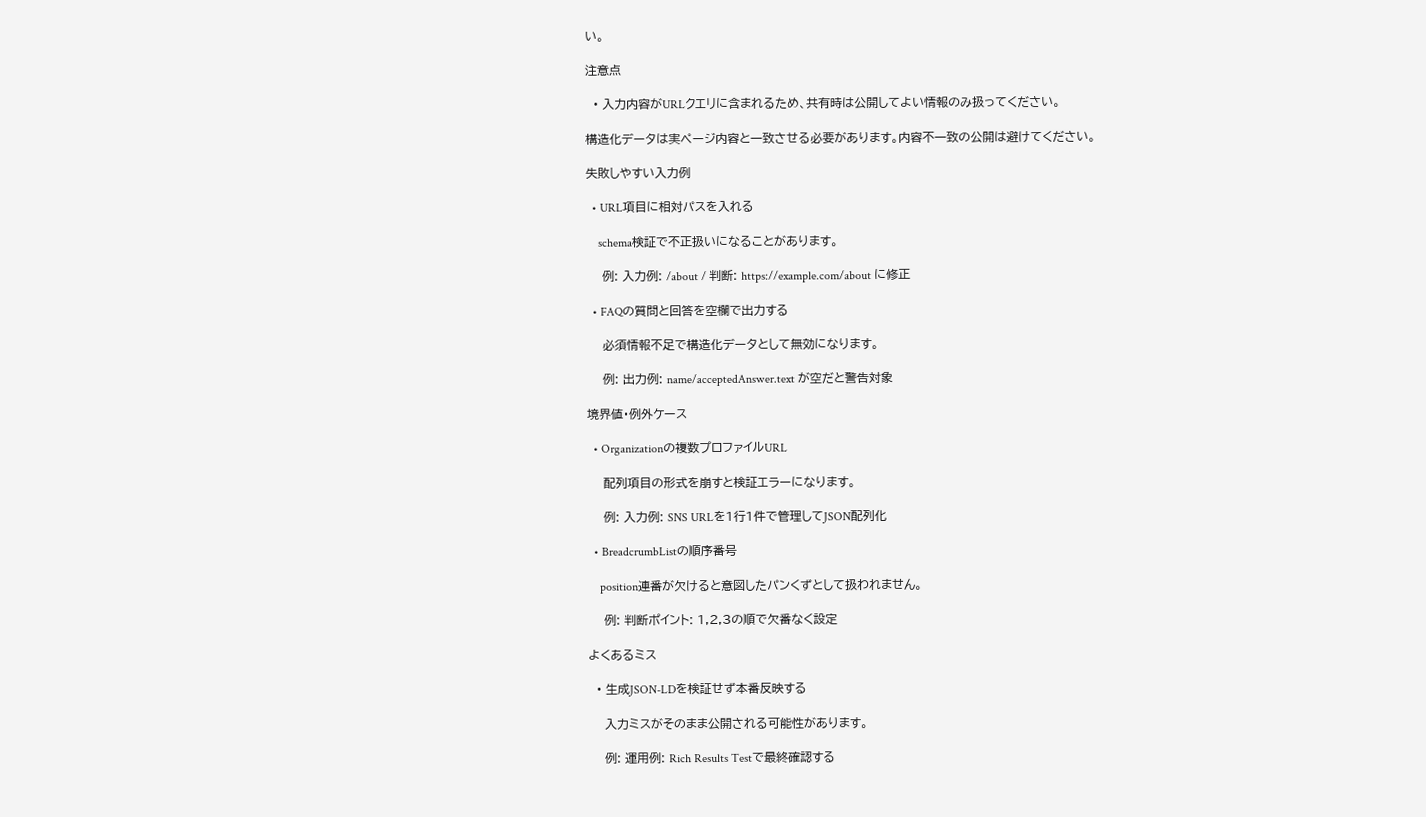い。

注意点

  • 入力内容がURLクエリに含まれるため、共有時は公開してよい情報のみ扱ってください。

構造化データは実ページ内容と一致させる必要があります。内容不一致の公開は避けてください。

失敗しやすい入力例

  • URL項目に相対パスを入れる

    schema検証で不正扱いになることがあります。

    例: 入力例: /about / 判断: https://example.com/about に修正

  • FAQの質問と回答を空欄で出力する

    必須情報不足で構造化データとして無効になります。

    例: 出力例: name/acceptedAnswer.text が空だと警告対象

境界値・例外ケース

  • Organizationの複数プロファイルURL

    配列項目の形式を崩すと検証エラーになります。

    例: 入力例: SNS URLを1行1件で管理してJSON配列化

  • BreadcrumbListの順序番号

    position連番が欠けると意図したパンくずとして扱われません。

    例: 判断ポイント: 1,2,3の順で欠番なく設定

よくあるミス

  • 生成JSON-LDを検証せず本番反映する

    入力ミスがそのまま公開される可能性があります。

    例: 運用例: Rich Results Testで最終確認する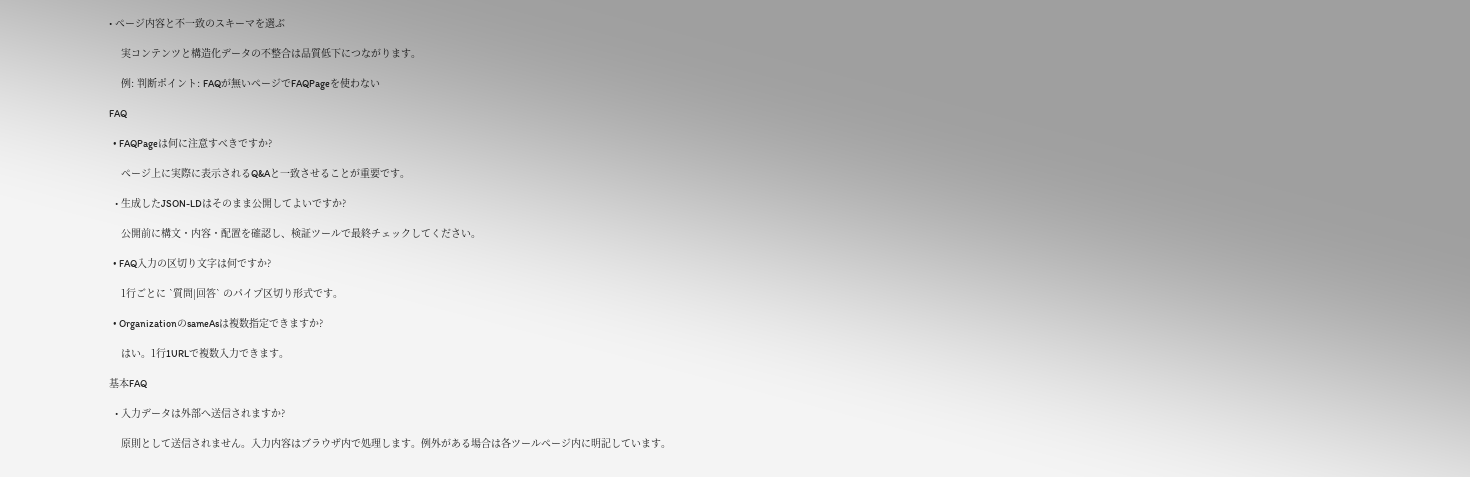• ページ内容と不一致のスキーマを選ぶ

    実コンテンツと構造化データの不整合は品質低下につながります。

    例: 判断ポイント: FAQが無いページでFAQPageを使わない

FAQ

  • FAQPageは何に注意すべきですか?

    ページ上に実際に表示されるQ&Aと一致させることが重要です。

  • 生成したJSON-LDはそのまま公開してよいですか?

    公開前に構文・内容・配置を確認し、検証ツールで最終チェックしてください。

  • FAQ入力の区切り文字は何ですか?

    1行ごとに `質問|回答` のパイプ区切り形式です。

  • OrganizationのsameAsは複数指定できますか?

    はい。1行1URLで複数入力できます。

基本FAQ

  • 入力データは外部へ送信されますか?

    原則として送信されません。入力内容はブラウザ内で処理します。例外がある場合は各ツールページ内に明記しています。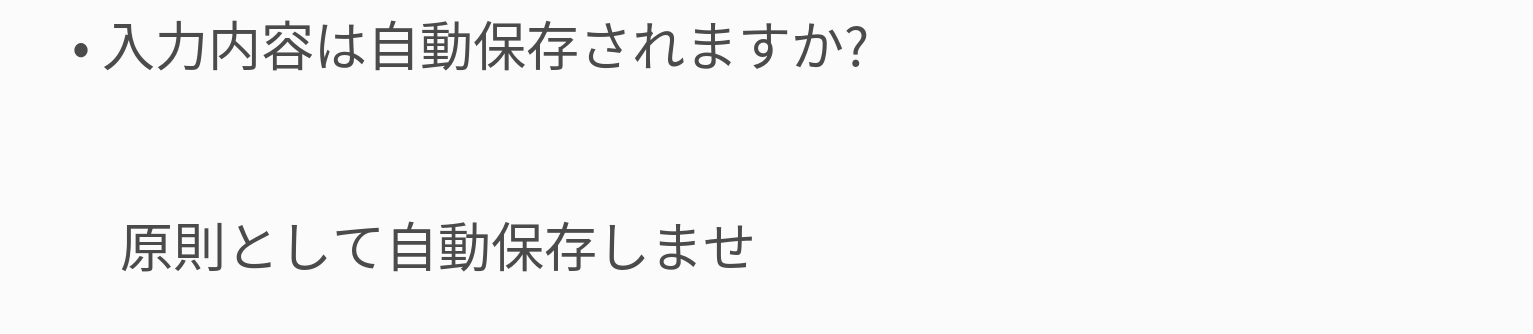• 入力内容は自動保存されますか?

    原則として自動保存しませ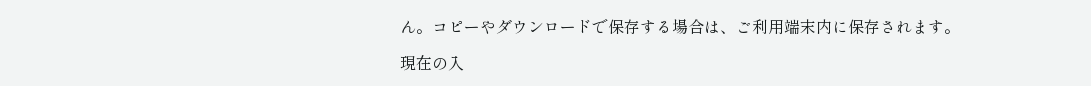ん。コピーやダウンロードで保存する場合は、ご利用端末内に保存されます。

現在の入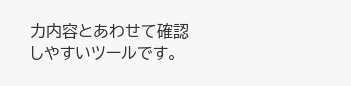力内容とあわせて確認しやすいツールです。